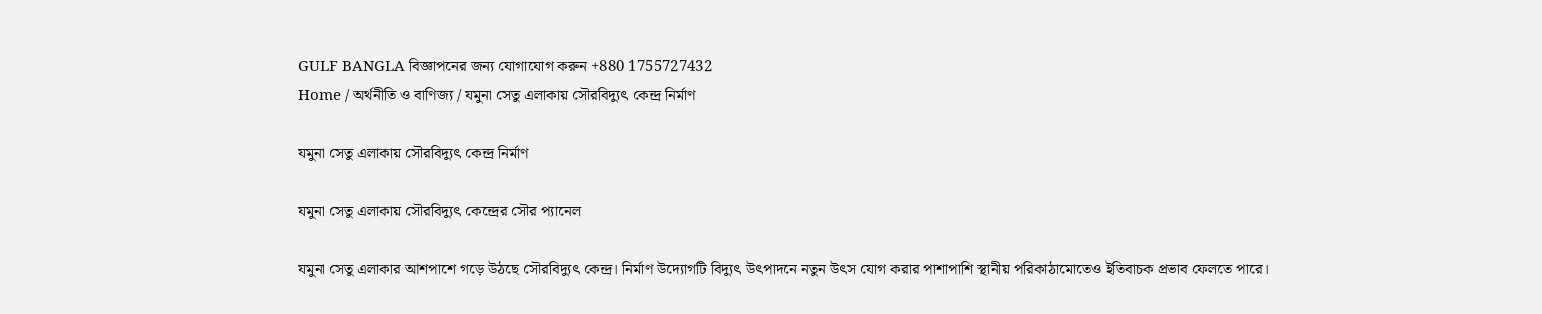GULF BANGLA বিজ্ঞাপনের জন্য যোগাযোগ করুন +880 1755727432
Home / অর্থনীতি ও বাণিজ্য / যমুনা সেতু এলাকায় সৌরবিদ্যুৎ কেন্দ্র নির্মাণ

যমুনা সেতু এলাকায় সৌরবিদ্যুৎ কেন্দ্র নির্মাণ

যমুনা সেতু এলাকায় সৌরবিদ্যুৎ কেন্দ্রের সৌর প্যানেল

যমুনা সেতু এলাকার আশপাশে গড়ে উঠছে সৌরবিদ্যুৎ কেন্দ্র। নির্মাণ উদ্যোগটি বিদ্যুৎ উৎপাদনে নতুন উৎস যোগ করার পাশাপাশি স্থানীয় পরিকাঠামোতেও ইতিবাচক প্রভাব ফেলতে পারে।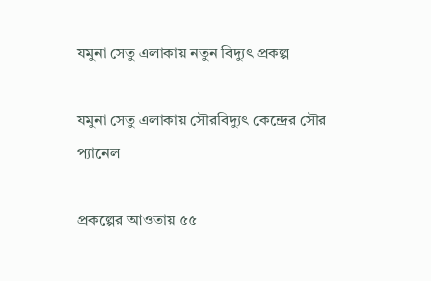যমুনা সেতু এলাকায় নতুন বিদ্যুৎ প্রকল্প

যমুনা সেতু এলাকায় সৌরবিদ্যুৎ কেন্দ্রের সৌর প্যানেল

প্রকল্পের আওতায় ৫৫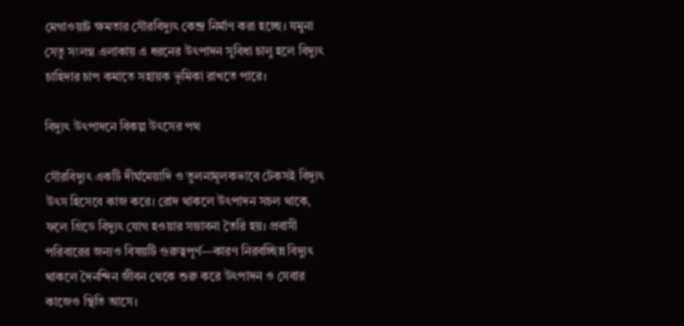মেগাওয়াট ক্ষমতার সৌরবিদ্যুৎ কেন্দ্র নির্মাণ করা হচ্ছে। যমুনা সেতু সংলগ্ন এলাকায় এ ধরনের উৎপাদন সুবিধা চালু হলে বিদ্যুৎ চাহিদার চাপ কমাতে সহায়ক ভূমিকা রাখতে পারে।

বিদ্যুৎ উৎপাদনে বিকল্প উৎসের পথ

সৌরবিদ্যুৎ একটি দীর্ঘমেয়াদি ও তুলনামূলকভাবে টেকসই বিদ্যুৎ উৎস হিসেবে কাজ করে। রোদ থাকলে উৎপাদন সচল থাকে, ফলে গ্রিডে বিদ্যুৎ যোগ হওয়ার সম্ভাবনা তৈরি হয়। প্রবাসী পরিবারের জন্যও বিষয়টি গুরুত্বপূর্ণ—কারণ নিরবচ্ছিন্ন বিদ্যুৎ থাকলে দৈনন্দিন জীবন থেকে শুরু করে উৎপাদন ও সেবার কাজেও স্থিতি আসে।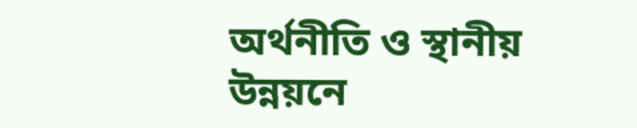অর্থনীতি ও স্থানীয় উন্নয়নে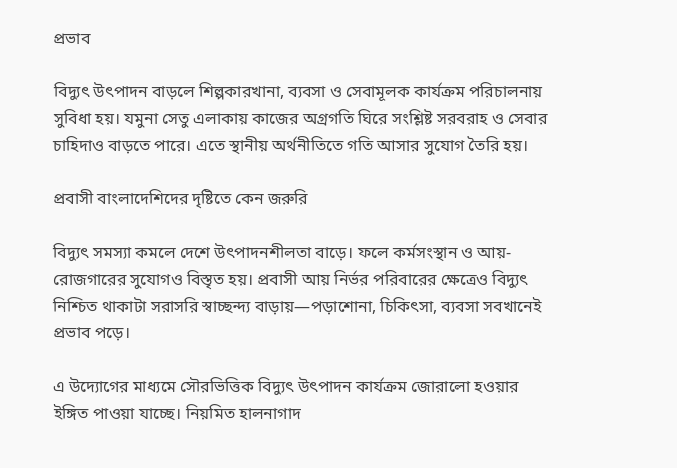প্রভাব

বিদ্যুৎ উৎপাদন বাড়লে শিল্পকারখানা, ব্যবসা ও সেবামূলক কার্যক্রম পরিচালনায় সুবিধা হয়। যমুনা সেতু এলাকায় কাজের অগ্রগতি ঘিরে সংশ্লিষ্ট সরবরাহ ও সেবার চাহিদাও বাড়তে পারে। এতে স্থানীয় অর্থনীতিতে গতি আসার সুযোগ তৈরি হয়।

প্রবাসী বাংলাদেশিদের দৃষ্টিতে কেন জরুরি

বিদ্যুৎ সমস্যা কমলে দেশে উৎপাদনশীলতা বাড়ে। ফলে কর্মসংস্থান ও আয়-রোজগারের সুযোগও বিস্তৃত হয়। প্রবাসী আয় নির্ভর পরিবারের ক্ষেত্রেও বিদ্যুৎ নিশ্চিত থাকাটা সরাসরি স্বাচ্ছন্দ্য বাড়ায়—পড়াশোনা, চিকিৎসা, ব্যবসা সবখানেই প্রভাব পড়ে।

এ উদ্যোগের মাধ্যমে সৌরভিত্তিক বিদ্যুৎ উৎপাদন কার্যক্রম জোরালো হওয়ার ইঙ্গিত পাওয়া যাচ্ছে। নিয়মিত হালনাগাদ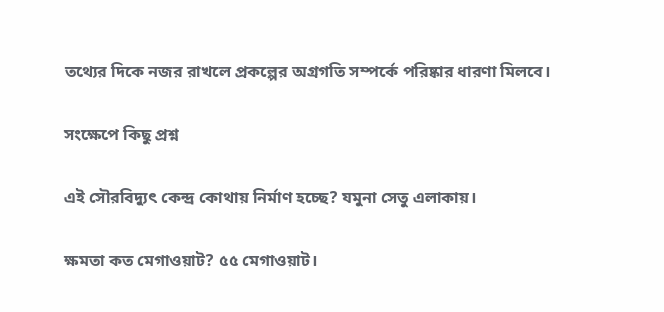তথ্যের দিকে নজর রাখলে প্রকল্পের অগ্রগতি সম্পর্কে পরিষ্কার ধারণা মিলবে।

সংক্ষেপে কিছু প্রশ্ন

এই সৌরবিদ্যুৎ কেন্দ্র কোথায় নির্মাণ হচ্ছে? যমুনা সেতু এলাকায়।

ক্ষমতা কত মেগাওয়াট? ৫৫ মেগাওয়াট।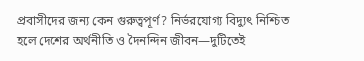প্রবাসীদের জন্য কেন গুরুত্বপূর্ণ? নির্ভরযোগ্য বিদ্যুৎ নিশ্চিত হলে দেশের অর্থনীতি ও দৈনন্দিন জীবন—দুটিতেই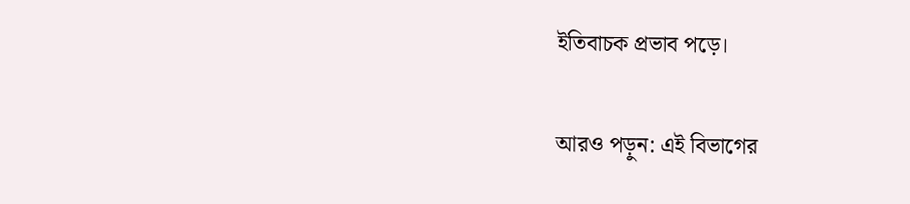ইতিবাচক প্রভাব পড়ে।

আরও পড়ুন: এই বিভাগের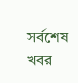সর্বশেষ খবর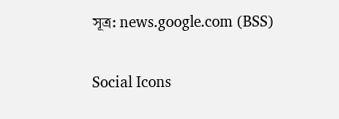সূত্র: news.google.com (BSS)

Social Icons